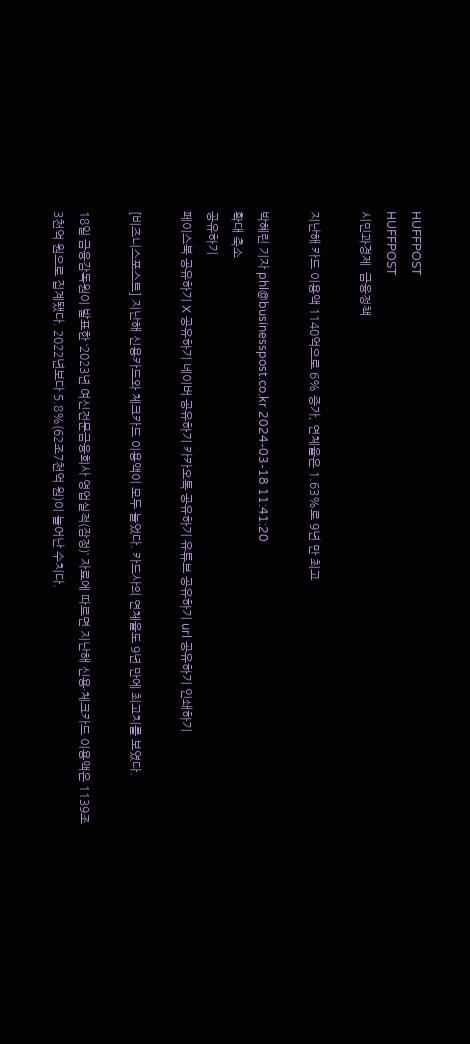HUFFPOST
HUFFPOST
시민과경제  금융정책

지난해 카드 이용액 1140억으로 6% 증가, 연체율은 1.63%로 9년 만 최고

박혜린 기자 phl@businesspost.co.kr 2024-03-18 11:41:20
확대 축소
공유하기
페이스북 공유하기 X 공유하기 네이버 공유하기 카카오톡 공유하기 유튜브 공유하기 url 공유하기 인쇄하기

[비즈니스포스트] 지난해 신용카드와 체크카드 이용액이 모두 늘었다. 카드사의 연체율도 9년 만에 최고치를 보였다.

18일 금융감독원이 발표한 ‘2023년 여신전문금융회사 영업실적(잠정)’ 자료에 따르면 지난해 신용·체크카드 이용액은 1139조3천억 원으로 집계됐다. 2022년보다 5.8%(62조7천억 원)이 늘어난 수치다.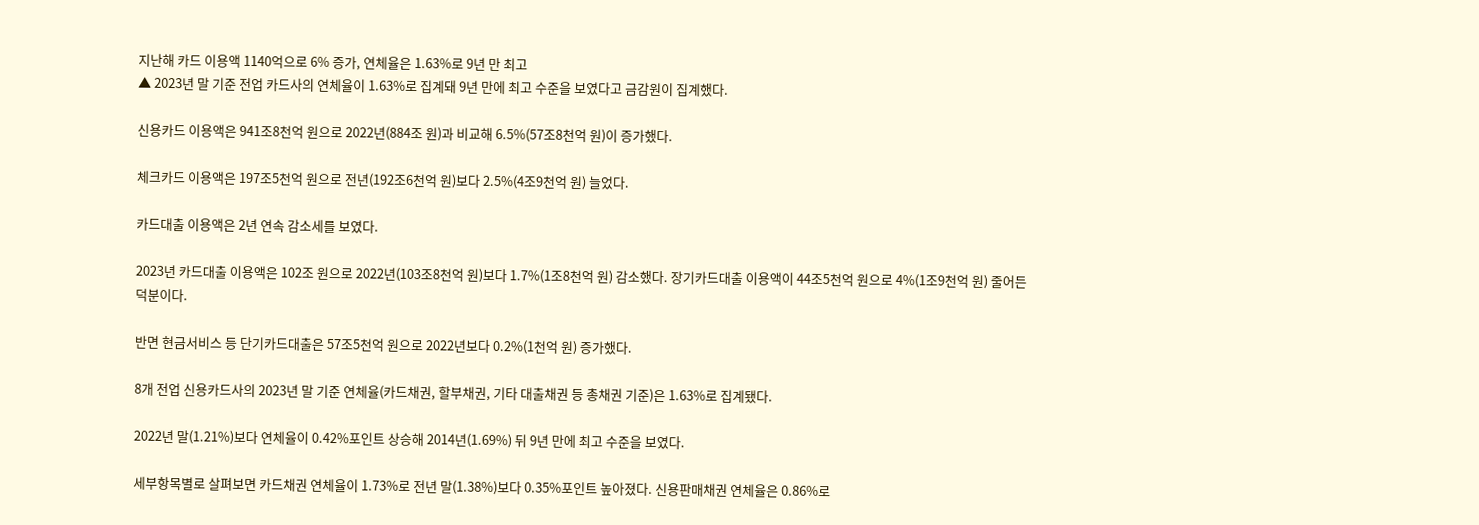지난해 카드 이용액 1140억으로 6% 증가, 연체율은 1.63%로 9년 만 최고
▲ 2023년 말 기준 전업 카드사의 연체율이 1.63%로 집계돼 9년 만에 최고 수준을 보였다고 금감원이 집계했다.

신용카드 이용액은 941조8천억 원으로 2022년(884조 원)과 비교해 6.5%(57조8천억 원)이 증가했다.

체크카드 이용액은 197조5천억 원으로 전년(192조6천억 원)보다 2.5%(4조9천억 원) 늘었다.

카드대출 이용액은 2년 연속 감소세를 보였다.

2023년 카드대출 이용액은 102조 원으로 2022년(103조8천억 원)보다 1.7%(1조8천억 원) 감소했다. 장기카드대출 이용액이 44조5천억 원으로 4%(1조9천억 원) 줄어든 덕분이다.

반면 현금서비스 등 단기카드대출은 57조5천억 원으로 2022년보다 0.2%(1천억 원) 증가했다.

8개 전업 신용카드사의 2023년 말 기준 연체율(카드채권, 할부채권, 기타 대출채권 등 총채권 기준)은 1.63%로 집계됐다.

2022년 말(1.21%)보다 연체율이 0.42%포인트 상승해 2014년(1.69%) 뒤 9년 만에 최고 수준을 보였다.

세부항목별로 살펴보면 카드채권 연체율이 1.73%로 전년 말(1.38%)보다 0.35%포인트 높아졌다. 신용판매채권 연체율은 0.86%로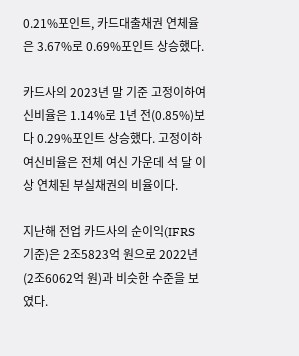0.21%포인트, 카드대출채권 연체율은 3.67%로 0.69%포인트 상승했다.

카드사의 2023년 말 기준 고정이하여신비율은 1.14%로 1년 전(0.85%)보다 0.29%포인트 상승했다. 고정이하여신비율은 전체 여신 가운데 석 달 이상 연체된 부실채권의 비율이다.

지난해 전업 카드사의 순이익(IFRS 기준)은 2조5823억 원으로 2022년(2조6062억 원)과 비슷한 수준을 보였다.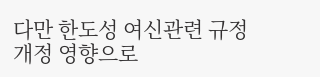다만 한도성 여신관련 규정 개정 영향으로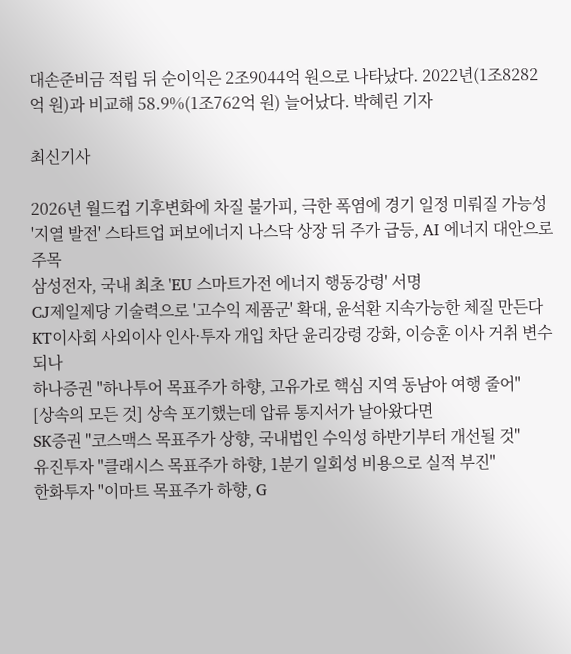대손준비금 적립 뒤 순이익은 2조9044억 원으로 나타났다. 2022년(1조8282억 원)과 비교해 58.9%(1조762억 원) 늘어났다. 박혜린 기자

최신기사

2026년 월드컵 기후변화에 차질 불가피, 극한 폭염에 경기 일정 미뤄질 가능성
'지열 발전' 스타트업 퍼보에너지 나스닥 상장 뒤 주가 급등, AI 에너지 대안으로 주목
삼성전자, 국내 최초 'EU 스마트가전 에너지 행동강령' 서명
CJ제일제당 기술력으로 '고수익 제품군' 확대, 윤석환 지속가능한 체질 만든다
KT이사회 사외이사 인사·투자 개입 차단 윤리강령 강화, 이승훈 이사 거취 변수 되나
하나증권 "하나투어 목표주가 하향, 고유가로 핵심 지역 동남아 여행 줄어"
[상속의 모든 것] 상속 포기했는데 압류 통지서가 날아왔다면
SK증권 "코스맥스 목표주가 상향, 국내법인 수익성 하반기부터 개선될 것"
유진투자 "클래시스 목표주가 하향, 1분기 일회성 비용으로 실적 부진"
한화투자 "이마트 목표주가 하향, G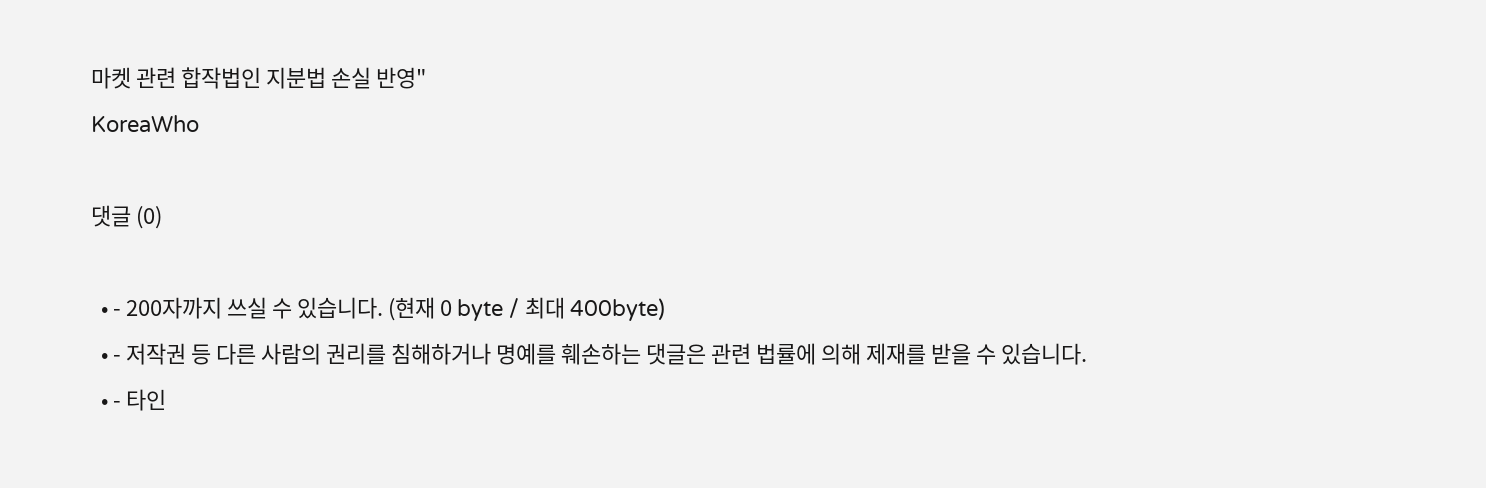마켓 관련 합작법인 지분법 손실 반영"
KoreaWho

댓글 (0)

  • - 200자까지 쓰실 수 있습니다. (현재 0 byte / 최대 400byte)
  • - 저작권 등 다른 사람의 권리를 침해하거나 명예를 훼손하는 댓글은 관련 법률에 의해 제재를 받을 수 있습니다.
  • - 타인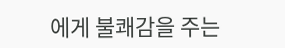에게 불쾌감을 주는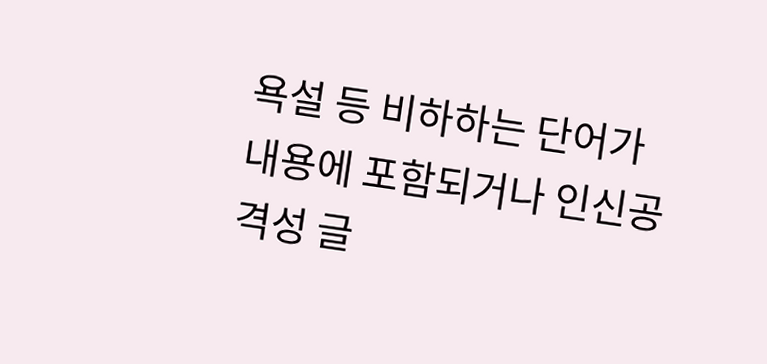욕설 등 비하하는 단어가 내용에 포함되거나 인신공격성 글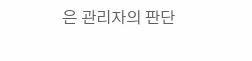은 관리자의 판단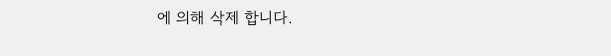에 의해 삭제 합니다.